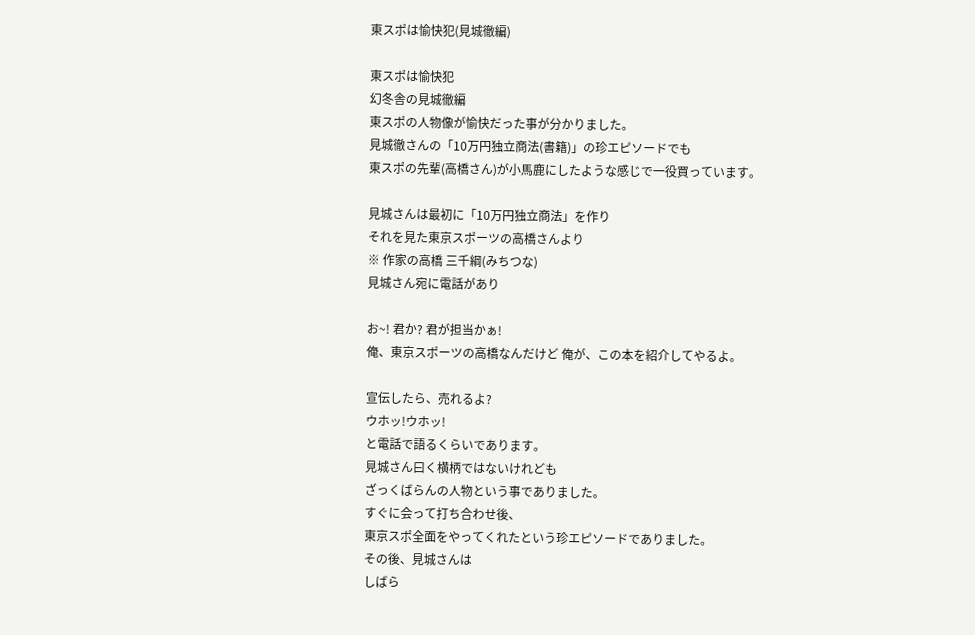東スポは愉快犯(見城徹編)

東スポは愉快犯
幻冬舎の見城徹編
東スポの人物像が愉快だった事が分かりました。
見城徹さんの「10万円独立商法(書籍)」の珍エピソードでも
東スポの先輩(高橋さん)が小馬鹿にしたような感じで一役買っています。

見城さんは最初に「10万円独立商法」を作り
それを見た東京スポーツの高橋さんより
※ 作家の高橋 三千綱(みちつな)
見城さん宛に電話があり

お~! 君か? 君が担当かぁ!
俺、東京スポーツの高橋なんだけど 俺が、この本を紹介してやるよ。

宣伝したら、売れるよ?
ウホッ!ウホッ!
と電話で語るくらいであります。
見城さん曰く横柄ではないけれども
ざっくばらんの人物という事でありました。
すぐに会って打ち合わせ後、
東京スポ全面をやってくれたという珍エピソードでありました。
その後、見城さんは
しばら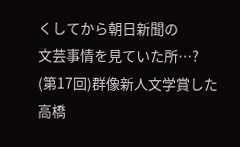くしてから朝日新聞の
文芸事情を見ていた所…?
(第17回)群像新人文学賞した
高橋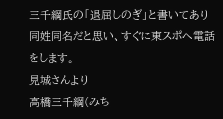三千綱氏の「退屈しのぎ」と書いてあり
同姓同名だと思い、すぐに東スポへ電話をします。
見城さんより
高橋三千綱(みち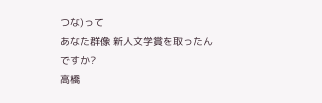つな)って
あなた群像 新人文学賞を取ったんですか?
高橋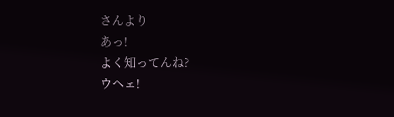さんより
あっ!
よく知ってんね?
ウヘェ!